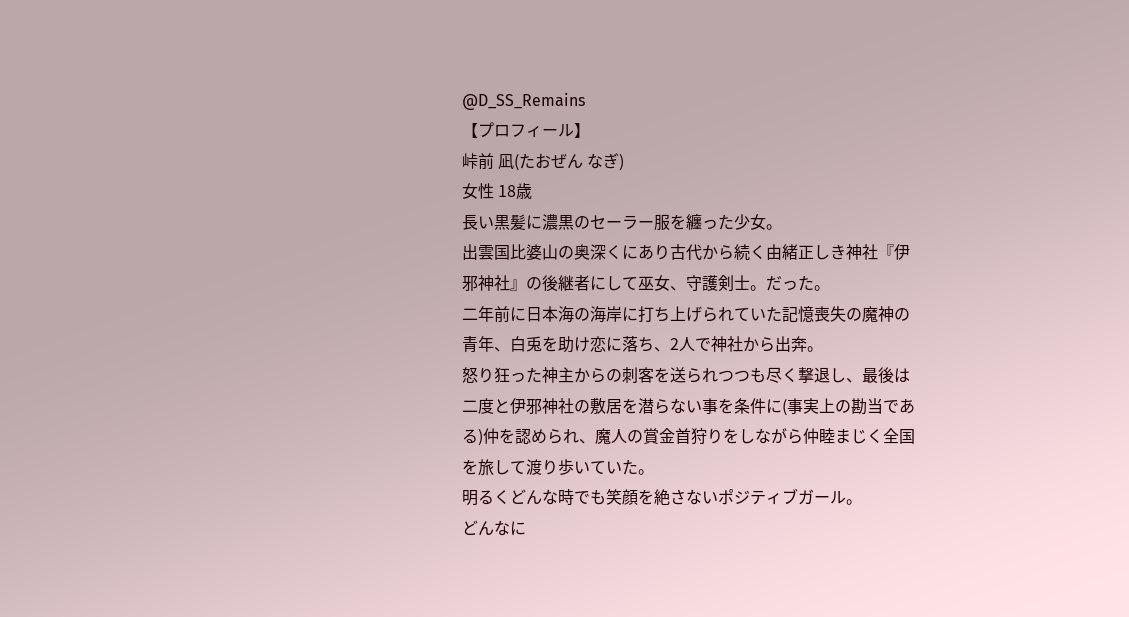@D_SS_Remains
【プロフィール】
峠前 凪(たおぜん なぎ)
女性 18歳
長い黒髪に濃黒のセーラー服を纏った少女。
出雲国比婆山の奥深くにあり古代から続く由緒正しき神社『伊邪神社』の後継者にして巫女、守護剣士。だった。
二年前に日本海の海岸に打ち上げられていた記憶喪失の魔神の青年、白兎を助け恋に落ち、2人で神社から出奔。
怒り狂った神主からの刺客を送られつつも尽く撃退し、最後は二度と伊邪神社の敷居を潜らない事を条件に(事実上の勘当である)仲を認められ、魔人の賞金首狩りをしながら仲睦まじく全国を旅して渡り歩いていた。
明るくどんな時でも笑顔を絶さないポジティブガール。
どんなに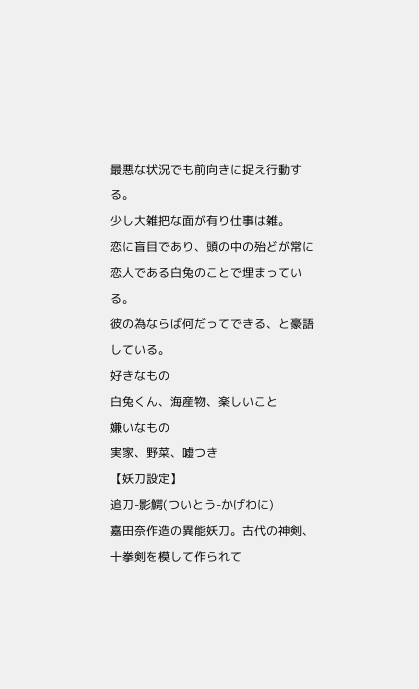最悪な状況でも前向きに捉え行動する。
少し大雑把な面が有り仕事は雑。
恋に盲目であり、頭の中の殆どが常に恋人である白兔のことで埋まっている。
彼の為ならば何だってできる、と豪語している。
好きなもの
白兔くん、海産物、楽しいこと
嫌いなもの
実家、野菜、嘘つき
【妖刀設定】
追刀-影鰐(ついとう-かげわに)
嘉田奈作造の異能妖刀。古代の神剣、十拳剣を模して作られて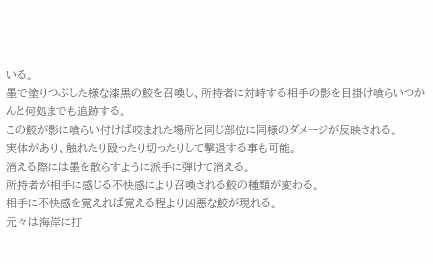いる。
墨で塗りつぶした様な漆黒の鮫を召喚し、所持者に対峙する相手の影を目掛け喰らいつかんと何処までも追跡する。
この鮫が影に喰らい付けば咬まれた場所と同じ部位に同様のダメージが反映される。
実体があり、触れたり殴ったり切ったりして撃退する事も可能。
消える際には墨を散らすように派手に弾けて消える。
所持者が相手に感じる不快感により召喚される鮫の種類が変わる。
相手に不快感を覚えれば覚える程より凶悪な鮫が現れる。
元々は海岸に打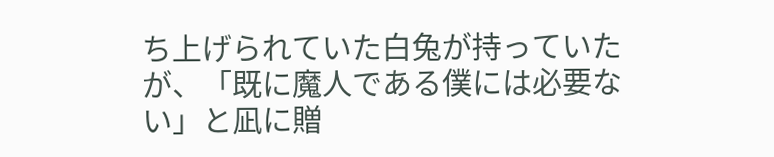ち上げられていた白兔が持っていたが、「既に魔人である僕には必要ない」と凪に贈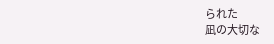られた
凪の大切な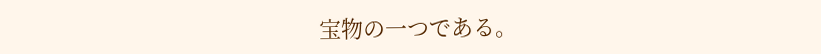宝物の一つである。